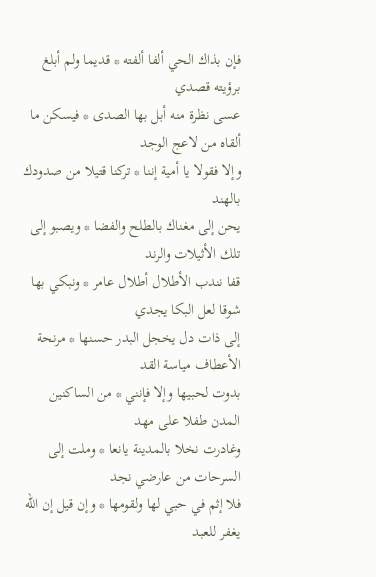فإن بذاك الحي ألفا ألفته * قديما ولم أبلغ برؤيته قصدي
عسى نظرة منه أبل بها الصدى * فيسكن ما ألقاه من لاعج الوجد
وإلا فقولا يا أمية إننا * تركنا قتيلا من صدودك بالهند
يحن إلى مغناك بالطلح والفضا * ويصبو إلى تلك الأثيلات والرند
قفا نندب الأطلال أطلال عامر * ونبكي بها شوقا لعل البكا يجدي
إلى ذات دل يخجل البدر حسنها * مرنحة الأعطاف مياسة القد
بدوت لحبيها وإلا فإنني * من الساكنين المدن طفلا على مهد
وغادرت نخلا بالمدينة يانعا * وملت إلى السرحات من عارضي نجد
فلا إثم في حبي لها ولقومها * وإن قيل إن اللّه يغفر للعبد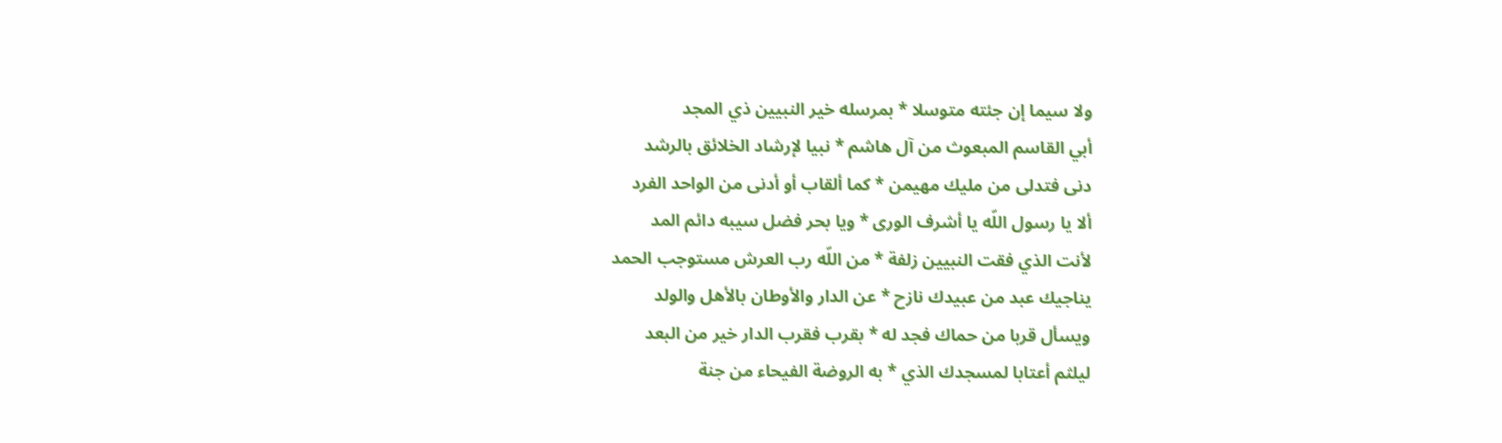ولا سيما إن جئته متوسلا * بمرسله خير النبيين ذي المجد
أبي القاسم المبعوث من آل هاشم * نبيا لإرشاد الخلائق بالرشد
دنى فتدلى من مليك مهيمن * كما ألقاب أو أدنى من الواحد الفرد
ألا يا رسول اللّه يا أشرف الورى * ويا بحر فضل سيبه دائم المد
لأنت الذي فقت النبيين زلفة * من اللّه رب العرش مستوجب الحمد
يناجيك عبد من عبيدك نازح * عن الدار والأوطان بالأهل والولد
ويسأل قربا من حماك فجد له * بقرب فقرب الدار خير من البعد
ليلثم أعتابا لمسجدك الذي * به الروضة الفيحاء من جنة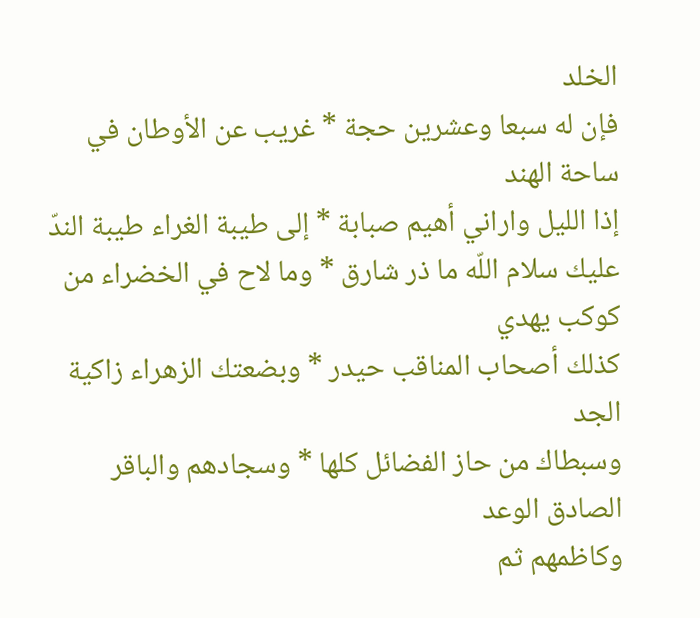الخلد
فإن له سبعا وعشرين حجة * غريب عن الأوطان في ساحة الهند
إذا الليل واراني أهيم صبابة * إلى طيبة الغراء طيبة الندّ
عليك سلام اللّه ما ذر شارق * وما لاح في الخضراء من كوكب يهدي
كذلك أصحاب المناقب حيدر * وبضعتك الزهراء زاكية الجد
وسبطاك من حاز الفضائل كلها * وسجادهم والباقر الصادق الوعد
وكاظمهم ثم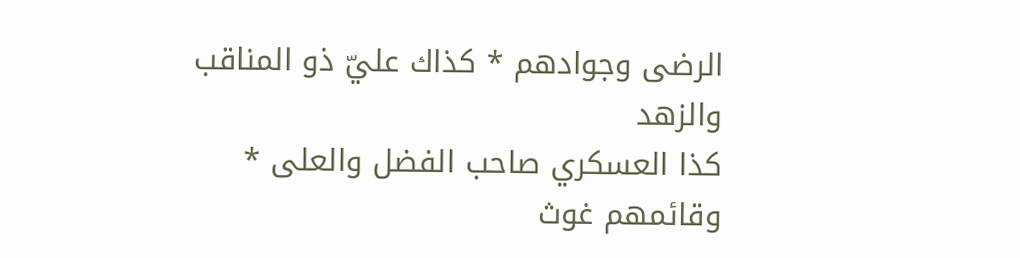الرضى وجوادهم * كذاك عليّ ذو المناقب والزهد
كذا العسكري صاحب الفضل والعلى * وقائمهم غوث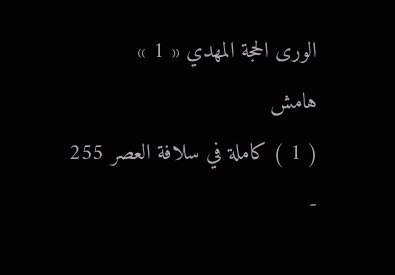الورى الحجة المهدي « 1 »
هامش
( 1 ) كاملة في سلافة العصر 255 -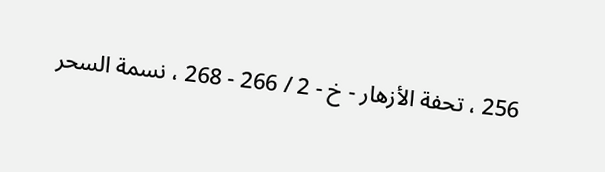256 ، تحفة الأزهار - خ - 2 / 266 - 268 ، نسمة السحر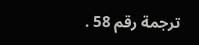ترجمة رقم 58 .